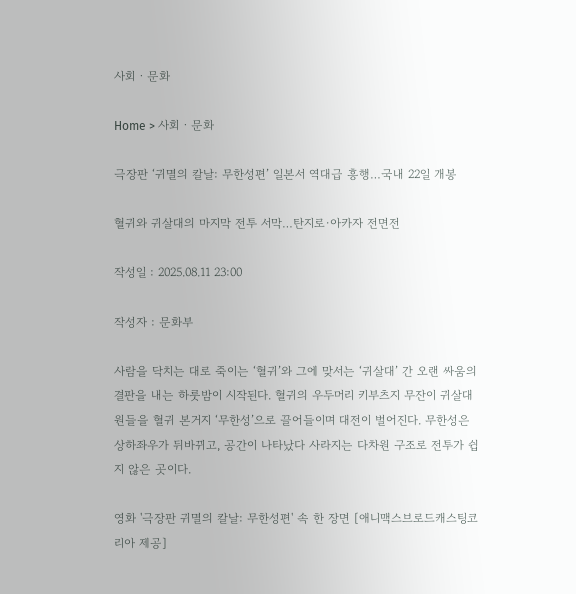사회ㆍ문화

Home > 사회ㆍ문화

극장판 ‘귀멸의 칼날: 무한성편’ 일본서 역대급 흥행…국내 22일 개봉

혈귀와 귀살대의 마지막 전투 서막…탄지로·아카자 전면전

작성일 : 2025.08.11 23:00

작성자 : 문화부

사람을 닥치는 대로 죽이는 ‘혈귀’와 그에 맞서는 ‘귀살대’ 간 오랜 싸움의 결판을 내는 하룻밤이 시작된다. 혈귀의 우두머리 키부츠지 무잔이 귀살대원들을 혈귀 본거지 ‘무한성’으로 끌어들이며 대전이 벌어진다. 무한성은 상하좌우가 뒤바뀌고, 공간이 나타났다 사라지는 다차원 구조로 전투가 쉽지 않은 곳이다.

영화 '극장판 귀멸의 칼날: 무한성편' 속 한 장면 [애니맥스브로드캐스팅코리아 제공]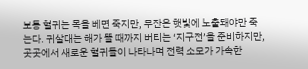보통 혈귀는 목을 베면 죽지만, 무잔은 햇빛에 노출돼야만 죽는다. 귀살대는 해가 뜰 때까지 버티는 ‘지구전’을 준비하지만, 곳곳에서 새로운 혈귀들이 나타나며 전력 소모가 가속한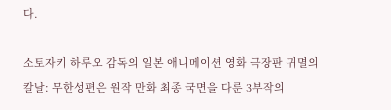다.

소토자키 하루오 감독의 일본 애니메이션 영화 극장판 귀멸의 칼날: 무한성편은 원작 만화 최종 국면을 다룬 3부작의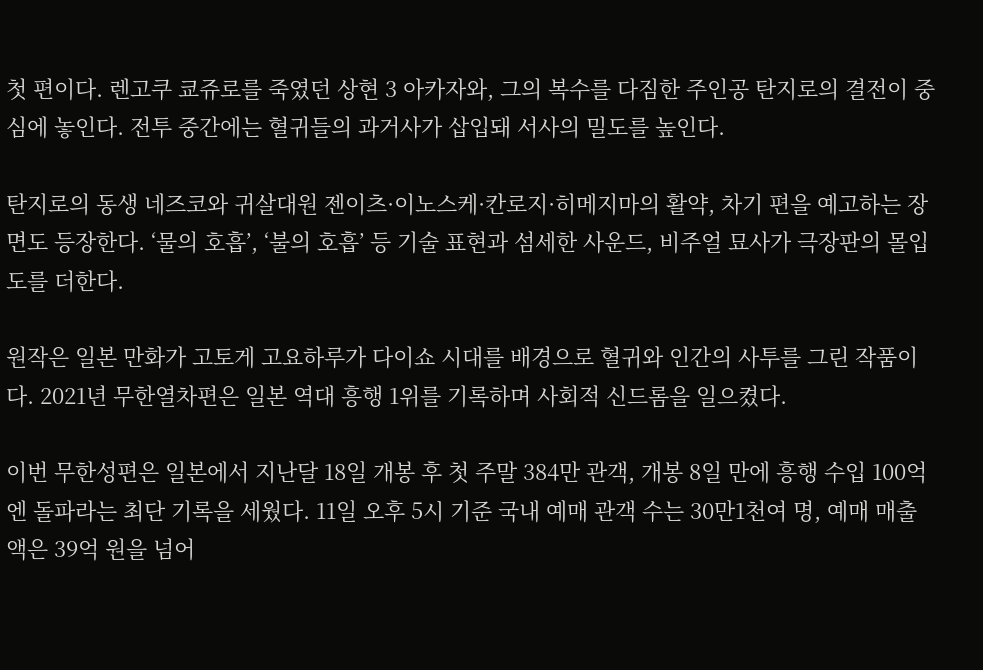첫 편이다. 렌고쿠 쿄쥬로를 죽였던 상현 3 아카자와, 그의 복수를 다짐한 주인공 탄지로의 결전이 중심에 놓인다. 전투 중간에는 혈귀들의 과거사가 삽입돼 서사의 밀도를 높인다.

탄지로의 동생 네즈코와 귀살대원 젠이츠·이노스케·칸로지·히메지마의 활약, 차기 편을 예고하는 장면도 등장한다. ‘물의 호흡’, ‘불의 호흡’ 등 기술 표현과 섬세한 사운드, 비주얼 묘사가 극장판의 몰입도를 더한다.

원작은 일본 만화가 고토게 고요하루가 다이쇼 시대를 배경으로 혈귀와 인간의 사투를 그린 작품이다. 2021년 무한열차편은 일본 역대 흥행 1위를 기록하며 사회적 신드롬을 일으켰다.

이번 무한성편은 일본에서 지난달 18일 개봉 후 첫 주말 384만 관객, 개봉 8일 만에 흥행 수입 100억엔 돌파라는 최단 기록을 세웠다. 11일 오후 5시 기준 국내 예매 관객 수는 30만1천여 명, 예매 매출액은 39억 원을 넘어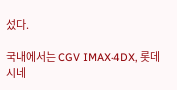섰다.

국내에서는 CGV IMAX·4DX, 롯데시네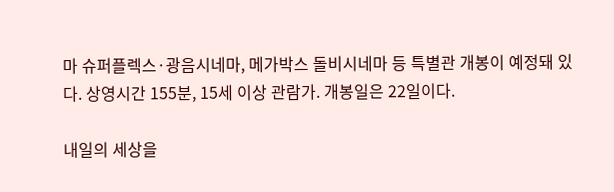마 슈퍼플렉스·광음시네마, 메가박스 돌비시네마 등 특별관 개봉이 예정돼 있다. 상영시간 155분, 15세 이상 관람가. 개봉일은 22일이다.

내일의 세상을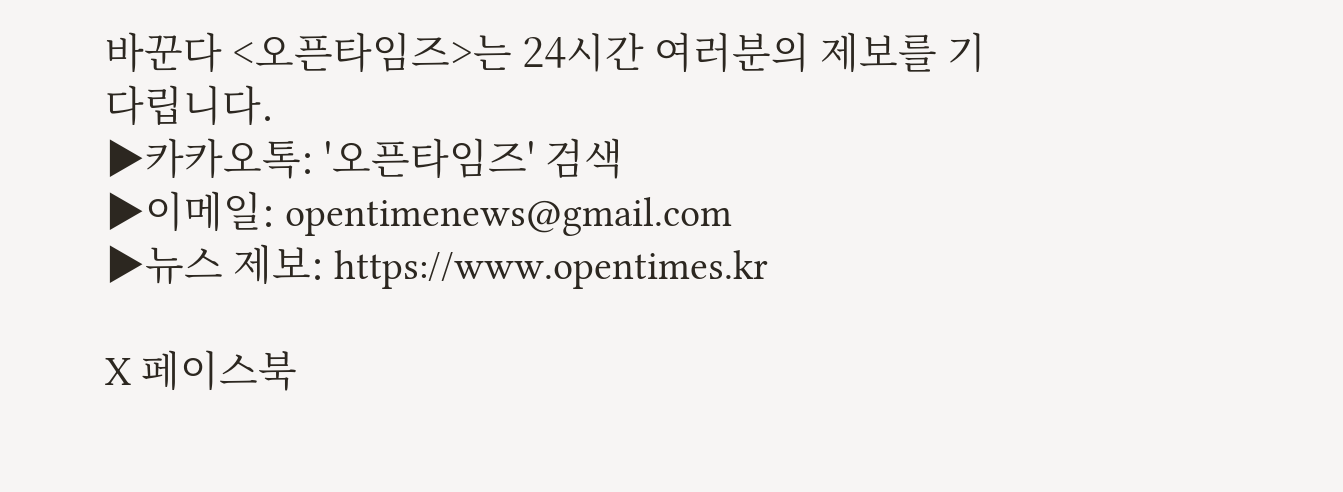바꾼다 <오픈타임즈>는 24시간 여러분의 제보를 기다립니다.
▶카카오톡: '오픈타임즈' 검색
▶이메일: opentimenews@gmail.com
▶뉴스 제보: https://www.opentimes.kr

X 페이스북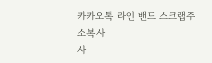카카오톡 라인 밴드 스크랩주소복사
사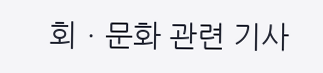회ㆍ문화 관련 기사